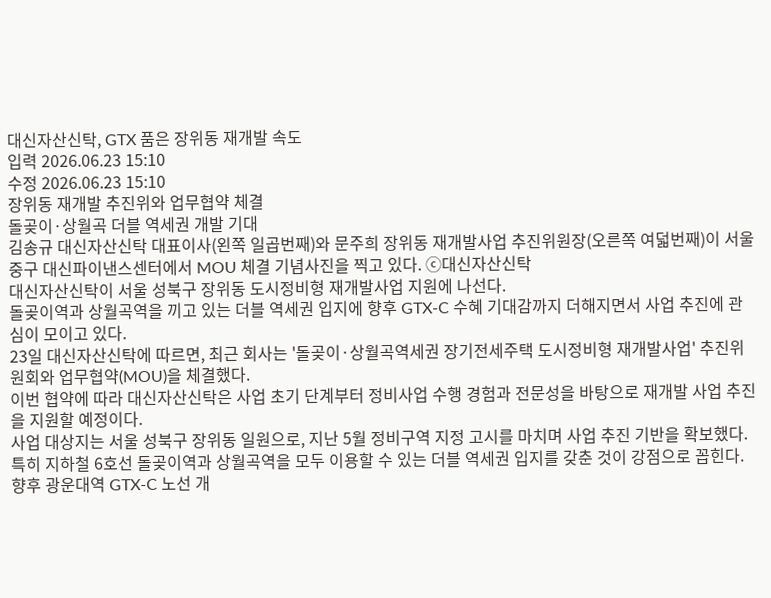대신자산신탁, GTX 품은 장위동 재개발 속도
입력 2026.06.23 15:10
수정 2026.06.23 15:10
장위동 재개발 추진위와 업무협약 체결
돌곶이·상월곡 더블 역세권 개발 기대
김송규 대신자산신탁 대표이사(왼쪽 일곱번째)와 문주희 장위동 재개발사업 추진위원장(오른쪽 여덟번째)이 서울 중구 대신파이낸스센터에서 MOU 체결 기념사진을 찍고 있다. ⓒ대신자산신탁
대신자산신탁이 서울 성북구 장위동 도시정비형 재개발사업 지원에 나선다.
돌곶이역과 상월곡역을 끼고 있는 더블 역세권 입지에 향후 GTX-C 수혜 기대감까지 더해지면서 사업 추진에 관심이 모이고 있다.
23일 대신자산신탁에 따르면, 최근 회사는 '돌곶이·상월곡역세권 장기전세주택 도시정비형 재개발사업' 추진위원회와 업무협약(MOU)을 체결했다.
이번 협약에 따라 대신자산신탁은 사업 초기 단계부터 정비사업 수행 경험과 전문성을 바탕으로 재개발 사업 추진을 지원할 예정이다.
사업 대상지는 서울 성북구 장위동 일원으로, 지난 5월 정비구역 지정 고시를 마치며 사업 추진 기반을 확보했다.
특히 지하철 6호선 돌곶이역과 상월곡역을 모두 이용할 수 있는 더블 역세권 입지를 갖춘 것이 강점으로 꼽힌다.
향후 광운대역 GTX-C 노선 개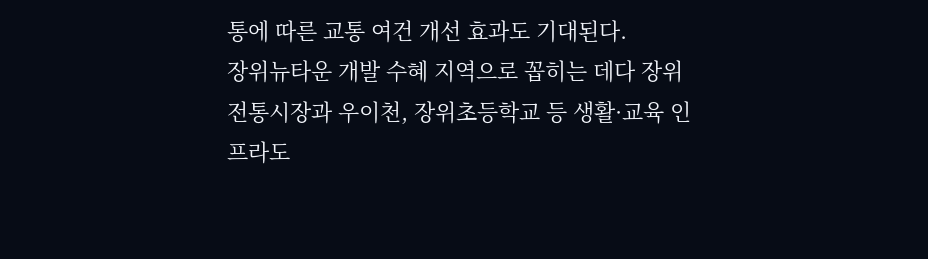통에 따른 교통 여건 개선 효과도 기대된다.
장위뉴타운 개발 수혜 지역으로 꼽히는 데다 장위전통시장과 우이천, 장위초등학교 등 생활·교육 인프라도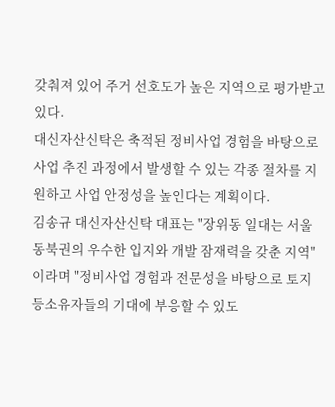갖춰져 있어 주거 선호도가 높은 지역으로 평가받고 있다.
대신자산신탁은 축적된 정비사업 경험을 바탕으로 사업 추진 과정에서 발생할 수 있는 각종 절차를 지원하고 사업 안정성을 높인다는 계획이다.
김송규 대신자산신탁 대표는 "장위동 일대는 서울 동북권의 우수한 입지와 개발 잠재력을 갖춘 지역"이라며 "정비사업 경험과 전문성을 바탕으로 토지등소유자들의 기대에 부응할 수 있도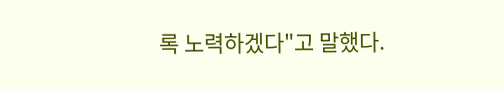록 노력하겠다"고 말했다.